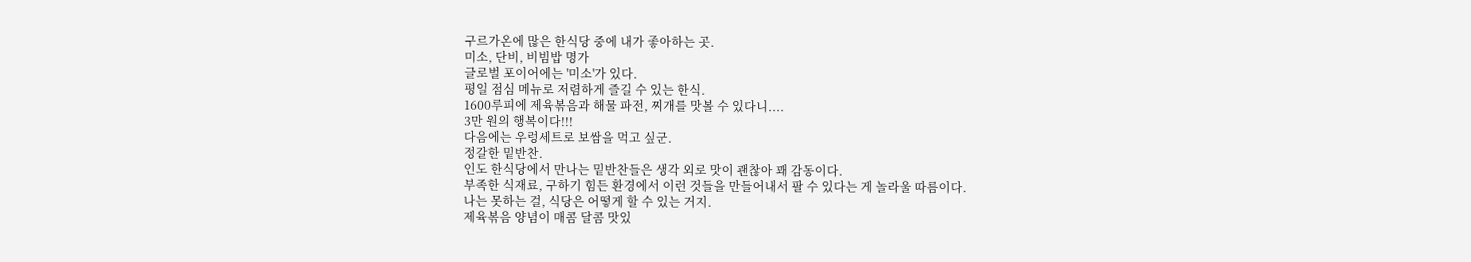구르가온에 많은 한식당 중에 내가 좋아하는 곳.
미소, 단비, 비빔밥 명가
글로벌 포이어에는 '미소'가 있다.
평일 점심 메뉴로 저렴하게 즐길 수 있는 한식.
1600루피에 제육볶음과 해물 파전, 찌개를 맛볼 수 있다니....
3만 원의 행복이다!!!
다음에는 우렁세트로 보쌈을 먹고 싶군.
정갈한 밑반찬.
인도 한식당에서 만나는 밑반찬들은 생각 외로 맛이 괜찮아 꽤 감동이다.
부족한 식재료, 구하기 힘든 환경에서 이런 것들을 만들어내서 팔 수 있다는 게 놀라울 따름이다.
나는 못하는 걸, 식당은 어떻게 할 수 있는 거지.
제육볶음 양념이 매콤 달콤 맛있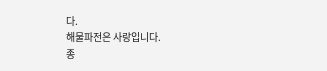다.
해물파전은 사랑입니다.
종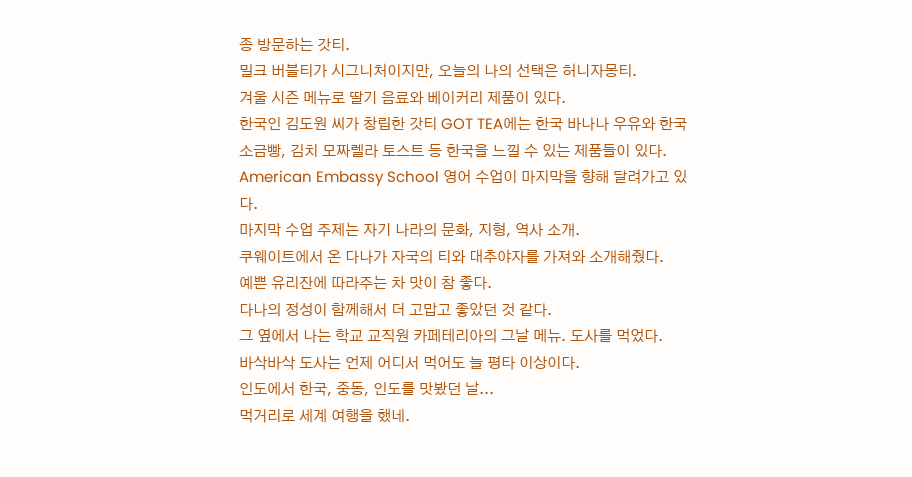종 방문하는 갓티.
밀크 버블티가 시그니처이지만, 오늘의 나의 선택은 허니자몽티.
겨울 시즌 메뉴로 딸기 음료와 베이커리 제품이 있다.
한국인 김도원 씨가 창립한 갓티 GOT TEA에는 한국 바나나 우유와 한국 소금빵, 김치 모짜렐라 토스트 등 한국을 느낄 수 있는 제품들이 있다.
American Embassy School 영어 수업이 마지막을 향해 달려가고 있다.
마지막 수업 주제는 자기 나라의 문화, 지형, 역사 소개.
쿠웨이트에서 온 다나가 자국의 티와 대추야자를 가져와 소개해줬다.
예쁜 유리잔에 따라주는 차 맛이 참 좋다.
다나의 정성이 함께해서 더 고맙고 좋았던 것 같다.
그 옆에서 나는 학교 교직원 카페테리아의 그날 메뉴. 도사를 먹었다.
바삭바삭 도사는 언제 어디서 먹어도 늘 평타 이상이다.
인도에서 한국, 중동, 인도를 맛봤던 날...
먹거리로 세계 여행을 했네.